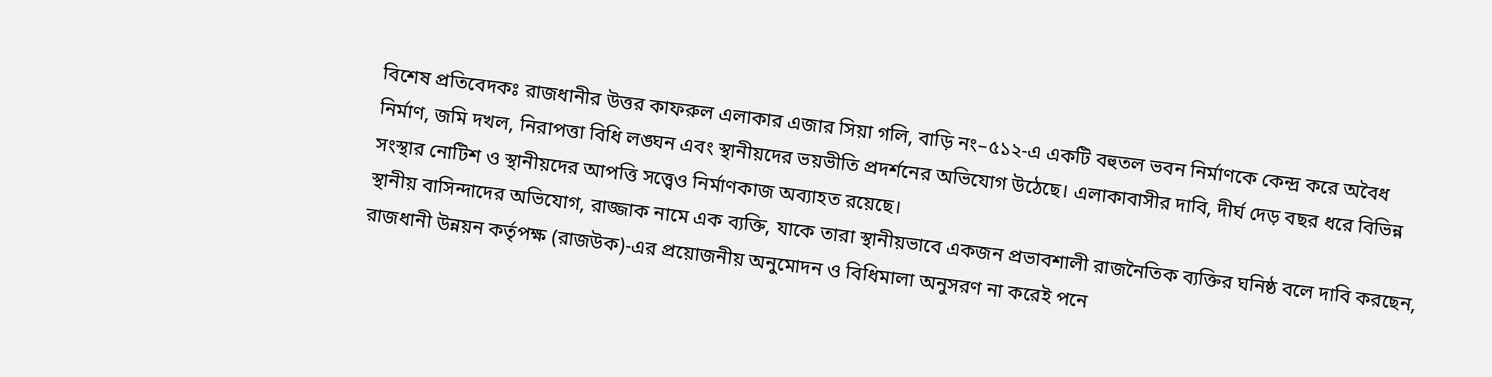বিশেষ প্রতিবেদকঃ রাজধানীর উত্তর কাফরুল এলাকার এজার সিয়া গলি, বাড়ি নং–৫১২-এ একটি বহুতল ভবন নির্মাণকে কেন্দ্র করে অবৈধ নির্মাণ, জমি দখল, নিরাপত্তা বিধি লঙ্ঘন এবং স্থানীয়দের ভয়ভীতি প্রদর্শনের অভিযোগ উঠেছে। এলাকাবাসীর দাবি, দীর্ঘ দেড় বছর ধরে বিভিন্ন সংস্থার নোটিশ ও স্থানীয়দের আপত্তি সত্ত্বেও নির্মাণকাজ অব্যাহত রয়েছে।
স্থানীয় বাসিন্দাদের অভিযোগ, রাজ্জাক নামে এক ব্যক্তি, যাকে তারা স্থানীয়ভাবে একজন প্রভাবশালী রাজনৈতিক ব্যক্তির ঘনিষ্ঠ বলে দাবি করছেন, রাজধানী উন্নয়ন কর্তৃপক্ষ (রাজউক)-এর প্রয়োজনীয় অনুমোদন ও বিধিমালা অনুসরণ না করেই পনে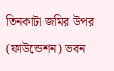তিনকাটা জমির উপর (ফাউন্ডেশন) ভবন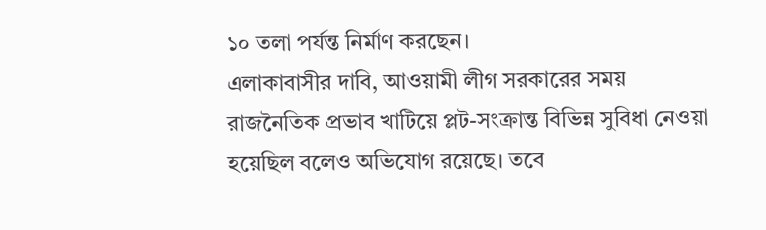১০ তলা পর্যন্ত নির্মাণ করছেন।
এলাকাবাসীর দাবি, আওয়ামী লীগ সরকারের সময় রাজনৈতিক প্রভাব খাটিয়ে প্লট-সংক্রান্ত বিভিন্ন সুবিধা নেওয়া হয়েছিল বলেও অভিযোগ রয়েছে। তবে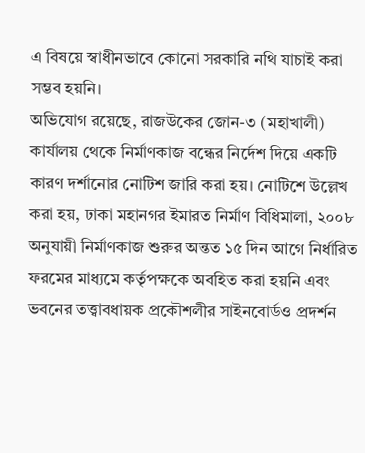এ বিষয়ে স্বাধীনভাবে কোনো সরকারি নথি যাচাই করা সম্ভব হয়নি।
অভিযোগ রয়েছে, রাজউকের জোন-৩ (মহাখালী) কার্যালয় থেকে নির্মাণকাজ বন্ধের নির্দেশ দিয়ে একটি কারণ দর্শানোর নোটিশ জারি করা হয়। নোটিশে উল্লেখ করা হয়, ঢাকা মহানগর ইমারত নির্মাণ বিধিমালা, ২০০৮ অনুযায়ী নির্মাণকাজ শুরুর অন্তত ১৫ দিন আগে নির্ধারিত ফরমের মাধ্যমে কর্তৃপক্ষকে অবহিত করা হয়নি এবং ভবনের তত্ত্বাবধায়ক প্রকৌশলীর সাইনবোর্ডও প্রদর্শন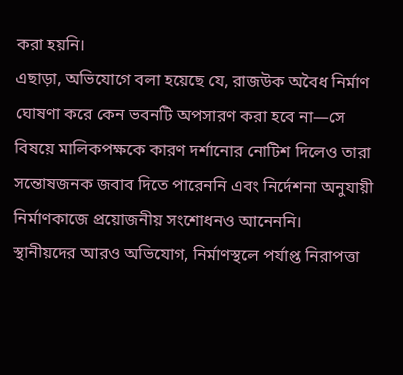করা হয়নি।
এছাড়া, অভিযোগে বলা হয়েছে যে, রাজউক অবৈধ নির্মাণ ঘোষণা করে কেন ভবনটি অপসারণ করা হবে না—সে বিষয়ে মালিকপক্ষকে কারণ দর্শানোর নোটিশ দিলেও তারা সন্তোষজনক জবাব দিতে পারেননি এবং নির্দেশনা অনুযায়ী নির্মাণকাজে প্রয়োজনীয় সংশোধনও আনেননি।
স্থানীয়দের আরও অভিযোগ, নির্মাণস্থলে পর্যাপ্ত নিরাপত্তা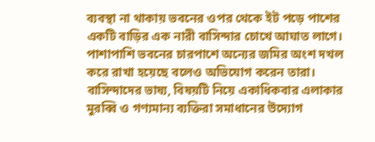ব্যবস্থা না থাকায় ভবনের ওপর থেকে ইট পড়ে পাশের একটি বাড়ির এক নারী বাসিন্দার চোখে আঘাত লাগে। পাশাপাশি ভবনের চারপাশে অন্যের জমির অংশ দখল করে রাখা হয়েছে বলেও অভিযোগ করেন তারা।
বাসিন্দাদের ভাষ্য, বিষয়টি নিয়ে একাধিকবার এলাকার মুরব্বি ও গণ্যমান্য ব্যক্তিরা সমাধানের উদ্যোগ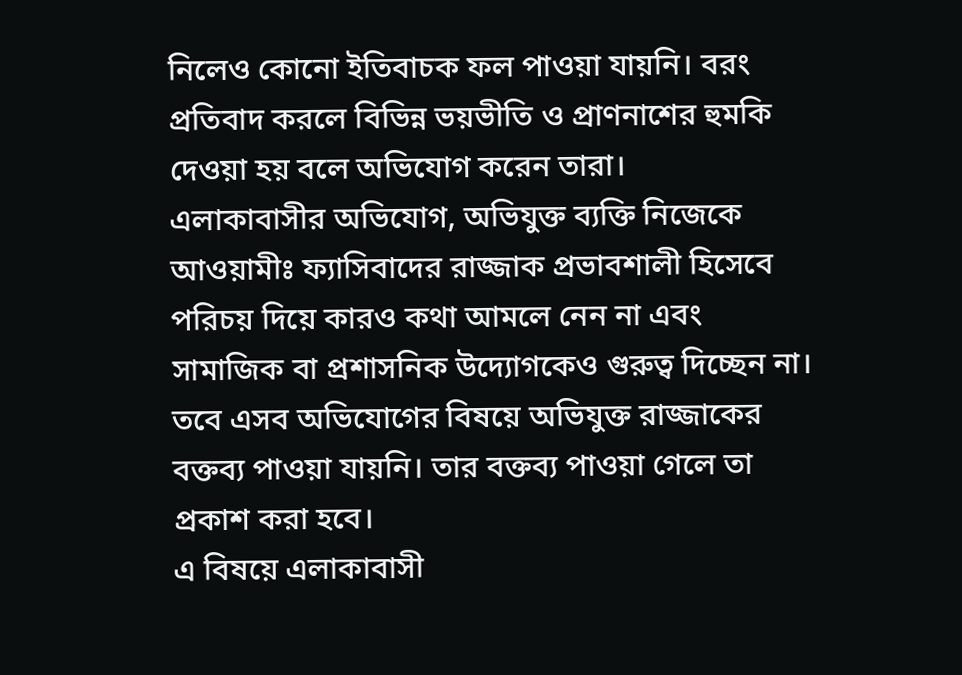নিলেও কোনো ইতিবাচক ফল পাওয়া যায়নি। বরং প্রতিবাদ করলে বিভিন্ন ভয়ভীতি ও প্রাণনাশের হুমকি দেওয়া হয় বলে অভিযোগ করেন তারা।
এলাকাবাসীর অভিযোগ, অভিযুক্ত ব্যক্তি নিজেকে আওয়ামীঃ ফ্যাসিবাদের রাজ্জাক প্রভাবশালী হিসেবে পরিচয় দিয়ে কারও কথা আমলে নেন না এবং সামাজিক বা প্রশাসনিক উদ্যোগকেও গুরুত্ব দিচ্ছেন না।
তবে এসব অভিযোগের বিষয়ে অভিযুক্ত রাজ্জাকের বক্তব্য পাওয়া যায়নি। তার বক্তব্য পাওয়া গেলে তা প্রকাশ করা হবে।
এ বিষয়ে এলাকাবাসী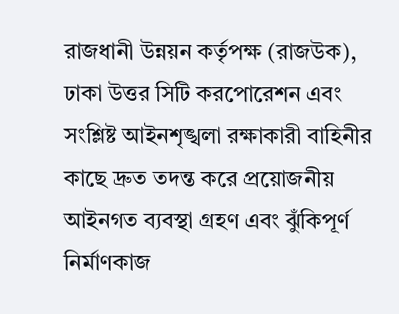রাজধানী উন্নয়ন কর্তৃপক্ষ (রাজউক), ঢাকা উত্তর সিটি করপোরেশন এবং সংশ্লিষ্ট আইনশৃঙ্খলা রক্ষাকারী বাহিনীর কাছে দ্রুত তদন্ত করে প্রয়োজনীয় আইনগত ব্যবস্থা গ্রহণ এবং ঝুঁকিপূর্ণ নির্মাণকাজ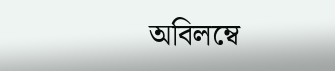অবিলম্বে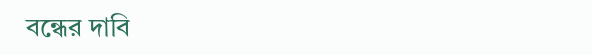বন্ধের দাবি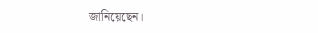জানিয়েছেন।